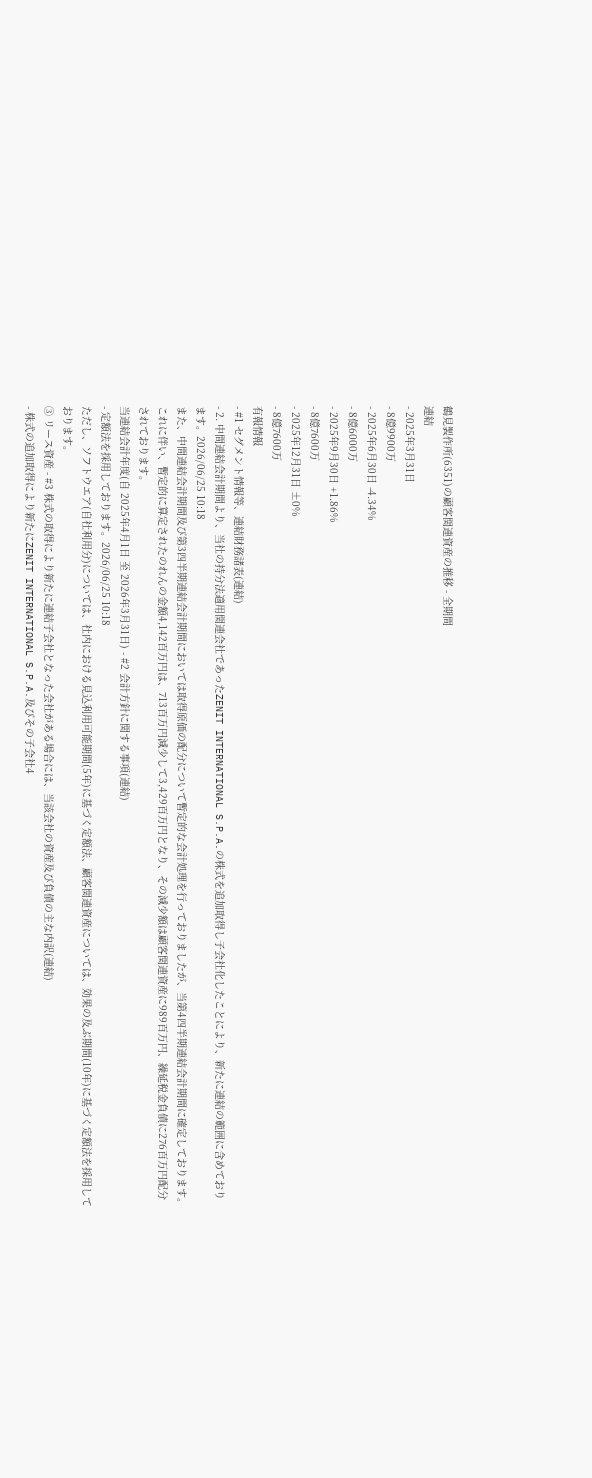鶴見製作所(6351)の顧客関連資産の推移 - 全期間
連結
- 2025年3月31日
- 8億9900万
- 2025年6月30日 -4.34%
- 8億6000万
- 2025年9月30日 +1.86%
- 8億7600万
- 2025年12月31日 ±0%
- 8億7600万
有報情報
- #1 セグメント情報等、連結財務諸表(連結)
- 2. 中間連結会計期間より、当社の持分法適用関連会社であったZENIT INTERNATIONAL S.P.A.の株式を追加取得し子会社化したことにより、新たに連結の範囲に含めております。2026/06/25 10:18
また、中間連結会計期間及び第3四半期連結会計期間においては取得原価の配分について暫定的な会計処理を行っておりましたが、当第4四半期連結会計期間に確定しております。これに伴い、暫定的に算定されたのれんの金額4,142百万円は、713百万円減少して3,429百万円となり、その減少額は顧客関連資産に989百万円、繰延税金負債に276百万円配分されております。
当連結会計年度(自 2025年4月1日 至 2026年3月31日) - #2 会計方針に関する事項(連結)
- 定額法を採用しております。2026/06/25 10:18
ただし、ソフトウエア(自社利用分)については、社内における見込利用可能期間(5年)に基づく定額法、顧客関連資産については、効果の及ぶ期間(10年)に基づく定額法を採用しております。
③ リース資産 - #3 株式の取得により新たに連結子会社となった会社がある場合には、当該会社の資産及び負債の主な内訳(連結)
- 株式の追加取得により新たにZENIT INTERNATIONAL S.P.A.及びその子会社4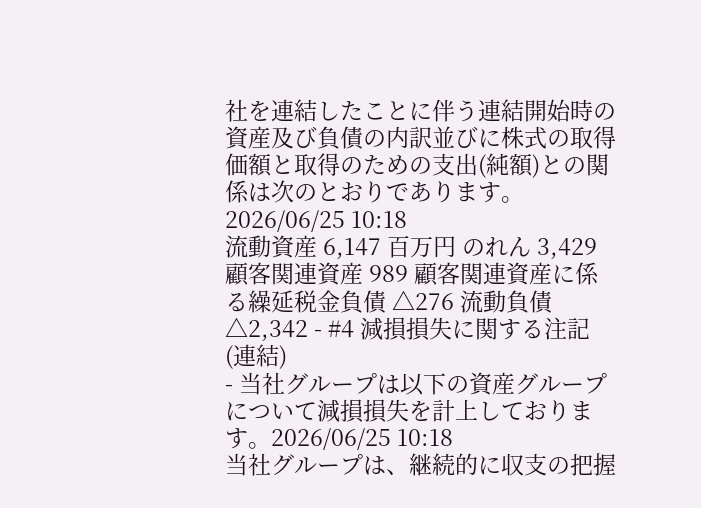社を連結したことに伴う連結開始時の資産及び負債の内訳並びに株式の取得価額と取得のための支出(純額)との関係は次のとおりであります。2026/06/25 10:18
流動資産 6,147 百万円 のれん 3,429 顧客関連資産 989 顧客関連資産に係る繰延税金負債 △276 流動負債 △2,342 - #4 減損損失に関する注記(連結)
- 当社グループは以下の資産グループについて減損損失を計上しております。2026/06/25 10:18
当社グループは、継続的に収支の把握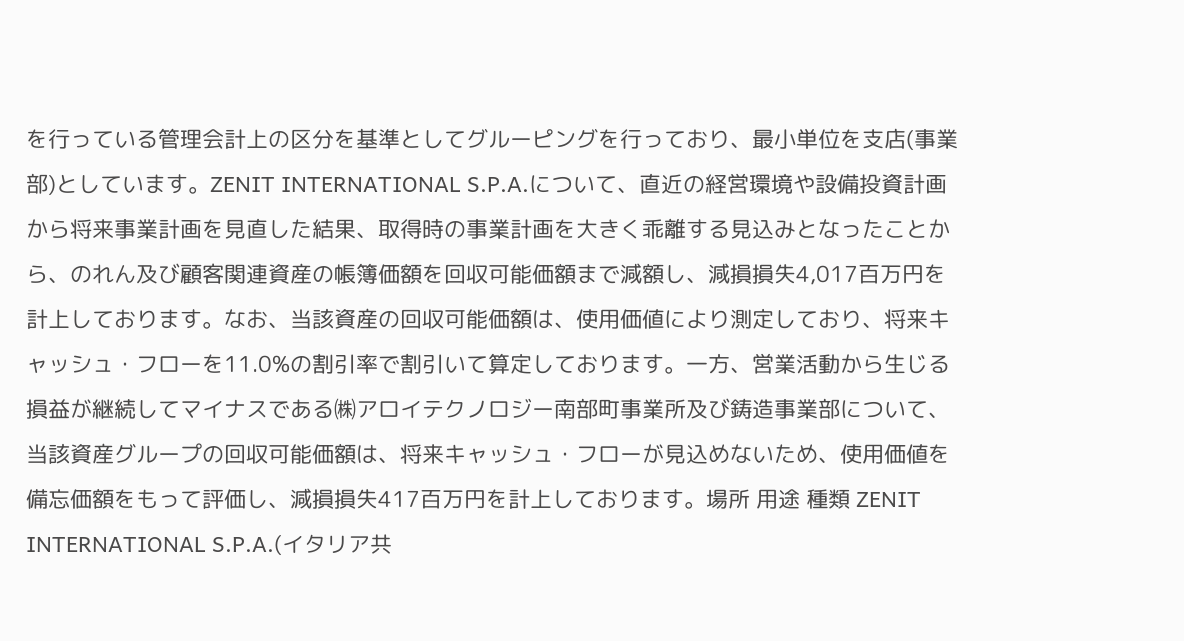を行っている管理会計上の区分を基準としてグルーピングを行っており、最小単位を支店(事業部)としています。ZENIT INTERNATIONAL S.P.A.について、直近の経営環境や設備投資計画から将来事業計画を見直した結果、取得時の事業計画を大きく乖離する見込みとなったことから、のれん及び顧客関連資産の帳簿価額を回収可能価額まで減額し、減損損失4,017百万円を計上しております。なお、当該資産の回収可能価額は、使用価値により測定しており、将来キャッシュ・フローを11.0%の割引率で割引いて算定しております。一方、営業活動から生じる損益が継続してマイナスである㈱アロイテクノロジー南部町事業所及び鋳造事業部について、当該資産グループの回収可能価額は、将来キャッシュ・フローが見込めないため、使用価値を備忘価額をもって評価し、減損損失417百万円を計上しております。場所 用途 種類 ZENIT INTERNATIONAL S.P.A.(イタリア共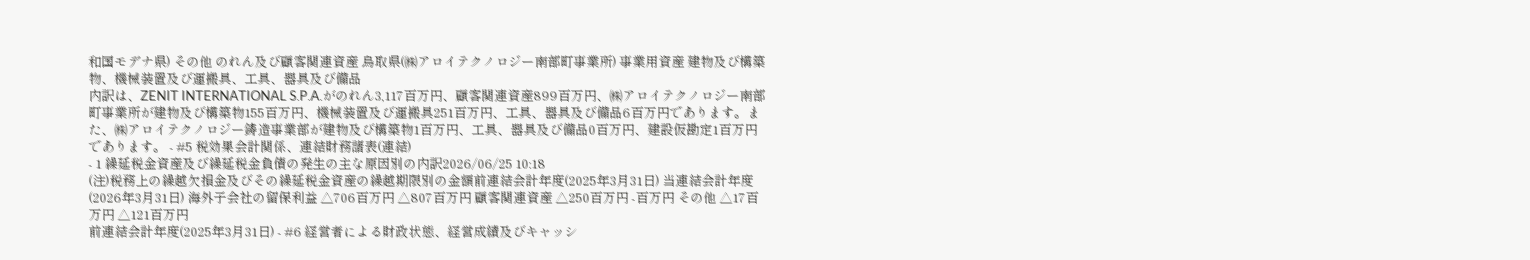和国モデナ県) その他 のれん及び顧客関連資産 鳥取県(㈱アロイテクノロジー南部町事業所) 事業用資産 建物及び構築物、機械装置及び運搬具、工具、器具及び備品
内訳は、ZENIT INTERNATIONAL S.P.A.がのれん3,117百万円、顧客関連資産899百万円、㈱アロイテクノロジー南部町事業所が建物及び構築物155百万円、機械装置及び運搬具251百万円、工具、器具及び備品6百万円であります。また、㈱アロイテクノロジー鋳造事業部が建物及び構築物1百万円、工具、器具及び備品0百万円、建設仮勘定1百万円であります。 - #5 税効果会計関係、連結財務諸表(連結)
- 1 繰延税金資産及び繰延税金負債の発生の主な原因別の内訳2026/06/25 10:18
(注)税務上の繰越欠損金及びその繰延税金資産の繰越期限別の金額前連結会計年度(2025年3月31日) 当連結会計年度(2026年3月31日) 海外子会社の留保利益 △706百万円 △807百万円 顧客関連資産 △250百万円 -百万円 その他 △17百万円 △121百万円
前連結会計年度(2025年3月31日) - #6 経営者による財政状態、経営成績及びキャッシ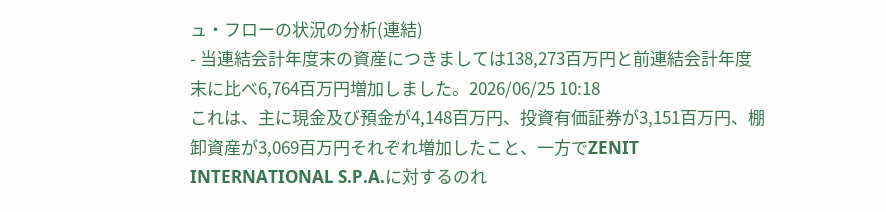ュ・フローの状況の分析(連結)
- 当連結会計年度末の資産につきましては138,273百万円と前連結会計年度末に比べ6,764百万円増加しました。2026/06/25 10:18
これは、主に現金及び預金が4,148百万円、投資有価証券が3,151百万円、棚卸資産が3,069百万円それぞれ増加したこと、一方でZENIT INTERNATIONAL S.P.A.に対するのれ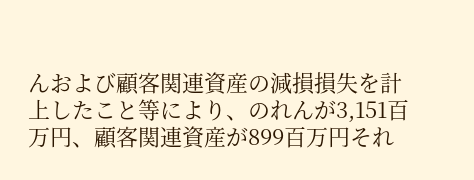んおよび顧客関連資産の減損損失を計上したこと等により、のれんが3,151百万円、顧客関連資産が899百万円それ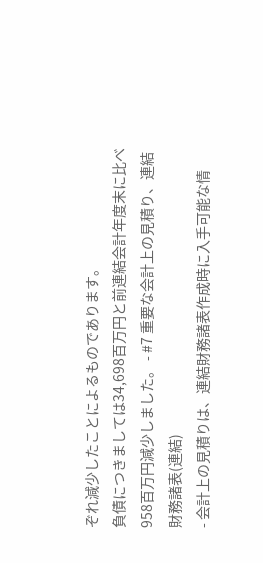ぞれ減少したことによるものであります。
負債につきましては34,698百万円と前連結会計年度末に比べ958百万円減少しました。 - #7 重要な会計上の見積り、連結財務諸表(連結)
- 会計上の見積りは、連結財務諸表作成時に入手可能な情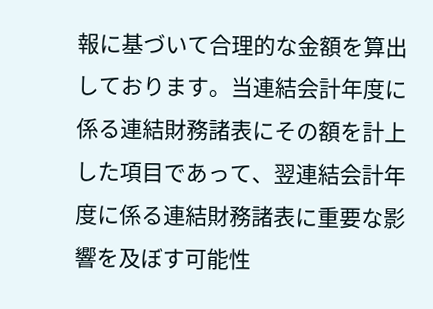報に基づいて合理的な金額を算出しております。当連結会計年度に係る連結財務諸表にその額を計上した項目であって、翌連結会計年度に係る連結財務諸表に重要な影響を及ぼす可能性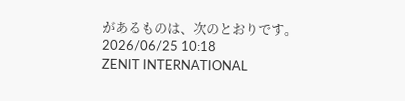があるものは、次のとおりです。2026/06/25 10:18
ZENIT INTERNATIONAL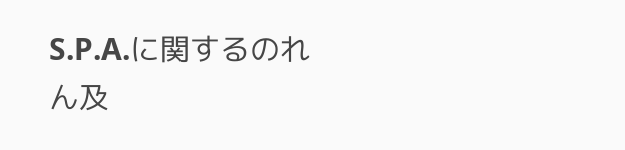S.P.A.に関するのれん及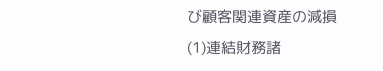び顧客関連資産の減損
(1)連結財務諸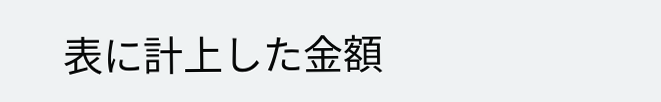表に計上した金額